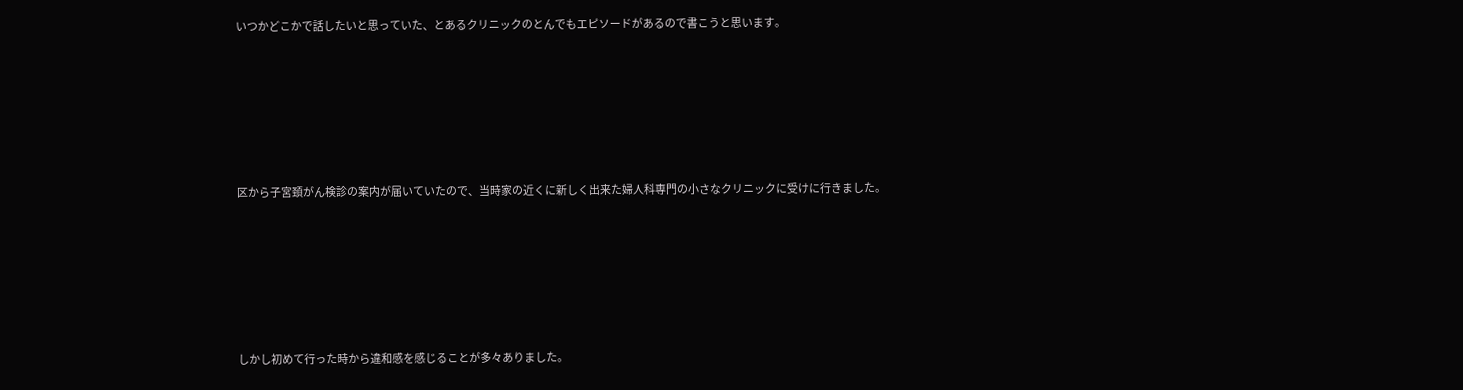いつかどこかで話したいと思っていた、とあるクリニックのとんでもエピソードがあるので書こうと思います。






区から子宮頚がん検診の案内が届いていたので、当時家の近くに新しく出来た婦人科専門の小さなクリニックに受けに行きました。






しかし初めて行った時から違和感を感じることが多々ありました。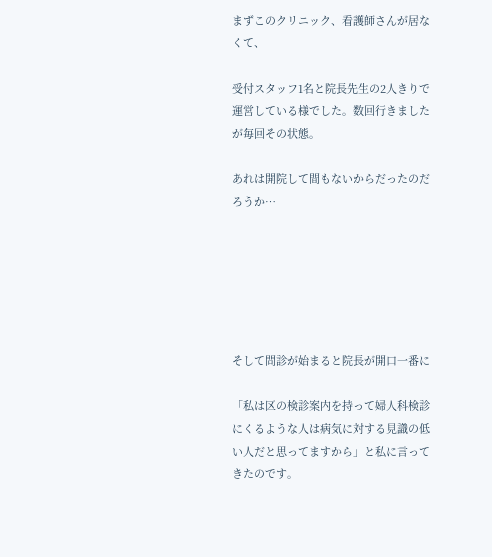まずこのクリニック、看護師さんが居なくて、

受付スタッフ1名と院長先生の2人きりで運営している様でした。数回行きましたが毎回その状態。

あれは開院して間もないからだったのだろうか…






そして問診が始まると院長が開口一番に

「私は区の検診案内を持って婦人科検診にくるような人は病気に対する見識の低い人だと思ってますから」と私に言ってきたのです。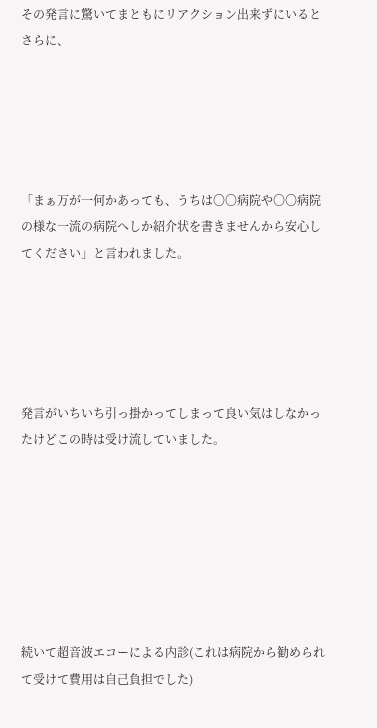その発言に驚いてまともにリアクション出来ずにいるとさらに、





「まぁ万が一何かあっても、うちは〇〇病院や〇〇病院の様な一流の病院へしか紹介状を書きませんから安心してください」と言われました。





発言がいちいち引っ掛かってしまって良い気はしなかったけどこの時は受け流していました。







続いて超音波エコーによる内診(これは病院から勧められて受けて費用は自己負担でした)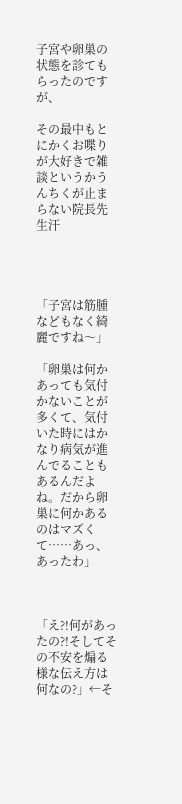子宮や卵巣の状態を診てもらったのですが、

その最中もとにかくお喋りが大好きで雑談というかうんちくが止まらない院長先生汗




「子宮は筋腫などもなく綺麗ですね〜」

「卵巣は何かあっても気付かないことが多くて、気付いた時にはかなり病気が進んでることもあるんだよね。だから卵巣に何かあるのはマズくて……あっ、あったわ」



「え?!何があったの?!そしてその不安を煽る様な伝え方は何なの?」←そ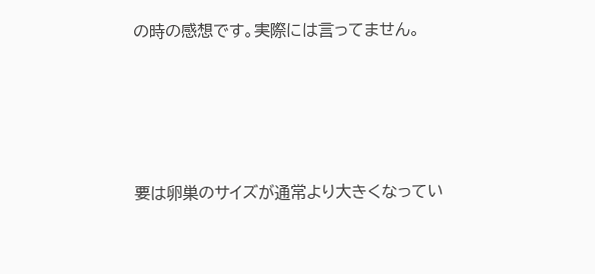の時の感想です。実際には言ってません。




要は卵巣のサイズが通常より大きくなってい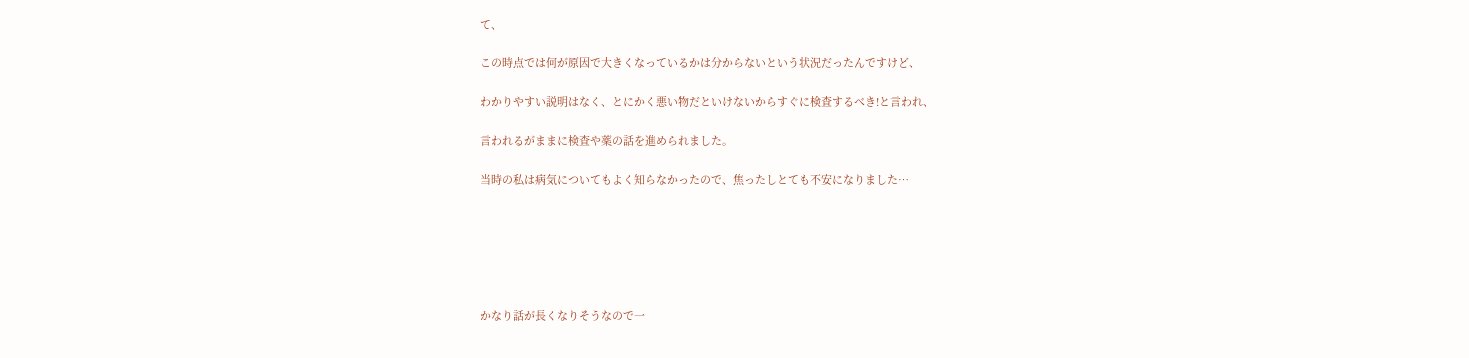て、

この時点では何が原因で大きくなっているかは分からないという状況だったんですけど、

わかりやすい説明はなく、とにかく悪い物だといけないからすぐに検査するべき!と言われ、

言われるがままに検査や薬の話を進められました。

当時の私は病気についてもよく知らなかったので、焦ったしとても不安になりました…






かなり話が長くなりそうなので一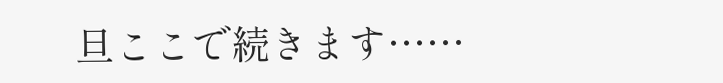旦ここで続きます……